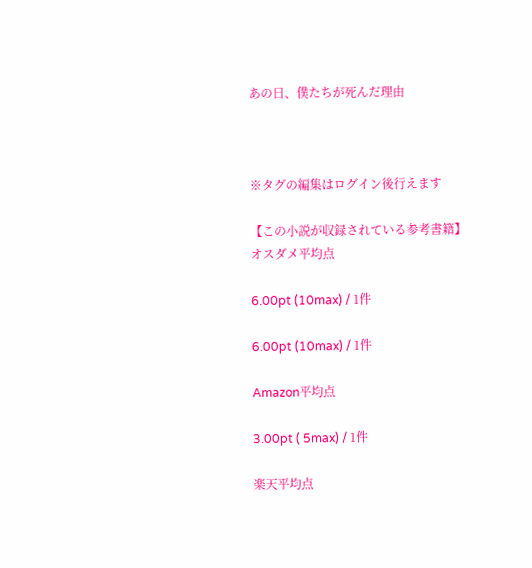あの日、僕たちが死んだ理由



※タグの編集はログイン後行えます

【この小説が収録されている参考書籍】
オスダメ平均点

6.00pt (10max) / 1件

6.00pt (10max) / 1件

Amazon平均点

3.00pt ( 5max) / 1件

楽天平均点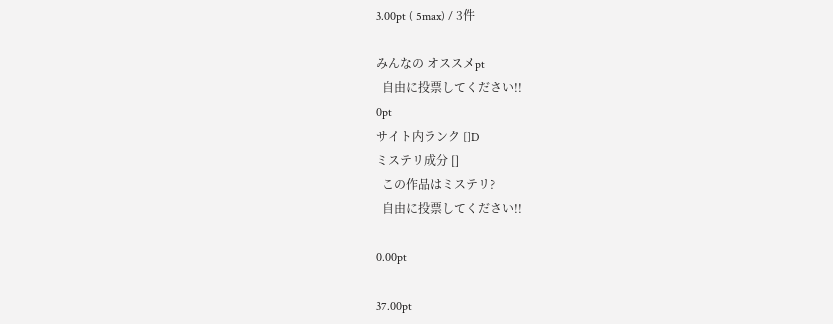3.00pt ( 5max) / 3件

みんなの オススメpt
  自由に投票してください!!
0pt
サイト内ランク []D
ミステリ成分 []
  この作品はミステリ?
  自由に投票してください!!

0.00pt

37.00pt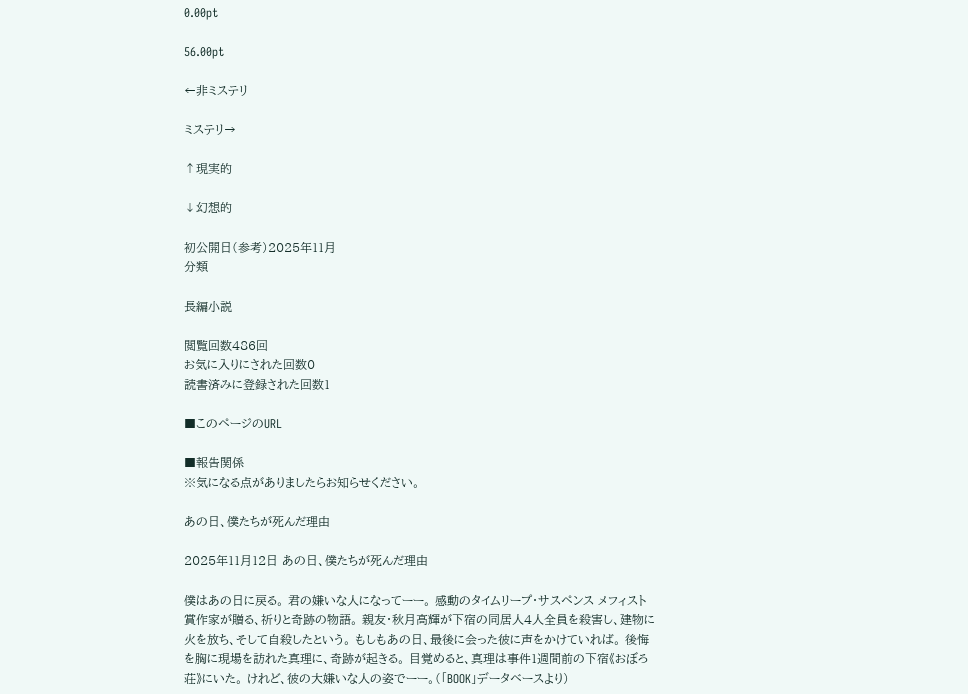0.00pt

56.00pt

←非ミステリ

ミステリ→

↑現実的

↓幻想的

初公開日(参考)2025年11月
分類

長編小説

閲覧回数486回
お気に入りにされた回数0
読書済みに登録された回数1

■このページのURL

■報告関係
※気になる点がありましたらお知らせください。

あの日、僕たちが死んだ理由

2025年11月12日 あの日、僕たちが死んだ理由

僕はあの日に戻る。 君の嫌いな人になってーー。 感動のタイムリープ・サスペンス メフィスト賞作家が贈る、祈りと奇跡の物語。 親友・秋月高輝が下宿の同居人4人全員を殺害し、建物に火を放ち、そして自殺したという。 もしもあの日、最後に会った彼に声をかけていれば。 後悔を胸に現場を訪れた真理に、奇跡が起きる。 目覚めると、真理は事件1週間前の下宿《おぼろ荘》にいた。 けれど、彼の大嫌いな人の姿でーー。(「BOOK」データベースより)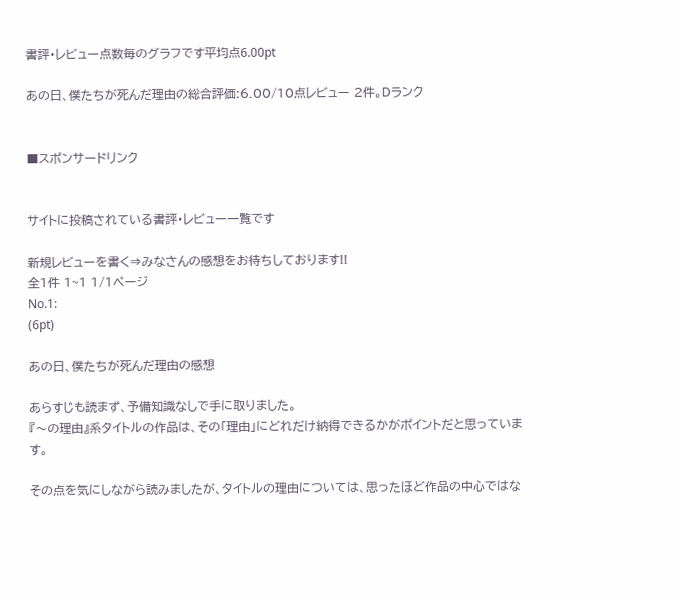書評・レビュー点数毎のグラフです平均点6.00pt

あの日、僕たちが死んだ理由の総合評価:6.00/10点レビュー 2件。Dランク


■スポンサードリンク


サイトに投稿されている書評・レビュー一覧です

新規レビューを書く⇒みなさんの感想をお待ちしております!!
全1件 1~1 1/1ページ
No.1:
(6pt)

あの日、僕たちが死んだ理由の感想

あらすじも読まず、予備知識なしで手に取りました。
『〜の理由』系タイトルの作品は、その「理由」にどれだけ納得できるかがポイントだと思っています。

その点を気にしながら読みましたが、タイトルの理由については、思ったほど作品の中心ではな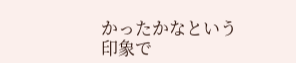かったかなという印象で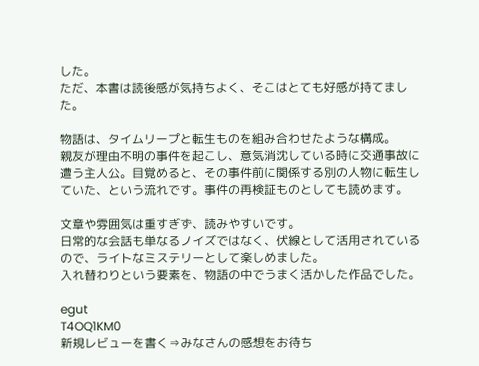した。
ただ、本書は読後感が気持ちよく、そこはとても好感が持てました。

物語は、タイムリープと転生ものを組み合わせたような構成。
親友が理由不明の事件を起こし、意気消沈している時に交通事故に遭う主人公。目覚めると、その事件前に関係する別の人物に転生していた、という流れです。事件の再検証ものとしても読めます。

文章や雰囲気は重すぎず、読みやすいです。
日常的な会話も単なるノイズではなく、伏線として活用されているので、ライトなミステリーとして楽しめました。
入れ替わりという要素を、物語の中でうまく活かした作品でした。

egut
T4OQ1KM0
新規レビューを書く⇒みなさんの感想をお待ち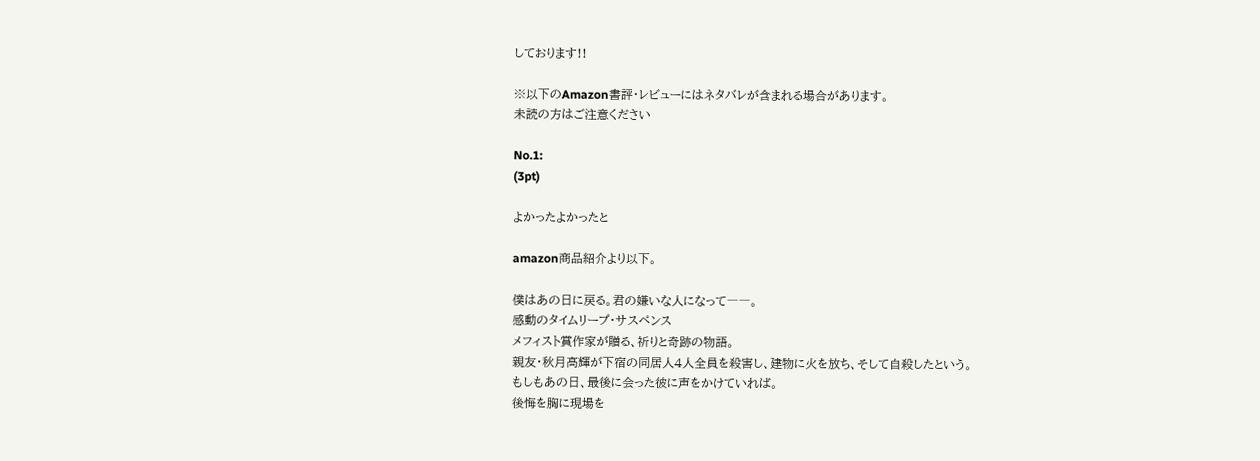しております!!

※以下のAmazon書評・レビューにはネタバレが含まれる場合があります。
未読の方はご注意ください

No.1:
(3pt)

よかったよかったと

amazon商品紹介より以下。

僕はあの日に戻る。君の嫌いな人になって――。
感動のタイムリープ・サスペンス
メフィスト賞作家が贈る、祈りと奇跡の物語。
親友・秋月高輝が下宿の同居人4人全員を殺害し、建物に火を放ち、そして自殺したという。
もしもあの日、最後に会った彼に声をかけていれば。
後悔を胸に現場を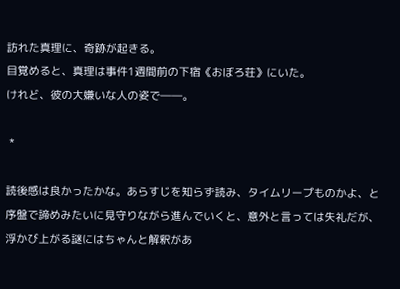訪れた真理に、奇跡が起きる。
目覚めると、真理は事件1週間前の下宿《おぼろ荘》にいた。
けれど、彼の大嫌いな人の姿で――。

 *

読後感は良かったかな。あらすじを知らず読み、タイムリープものかよ、と序盤で諦めみたいに見守りながら進んでいくと、意外と言っては失礼だが、浮かび上がる謎にはちゃんと解釈があ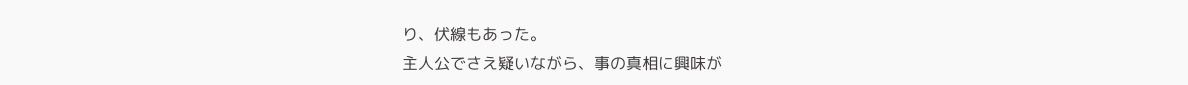り、伏線もあった。
主人公でさえ疑いながら、事の真相に興味が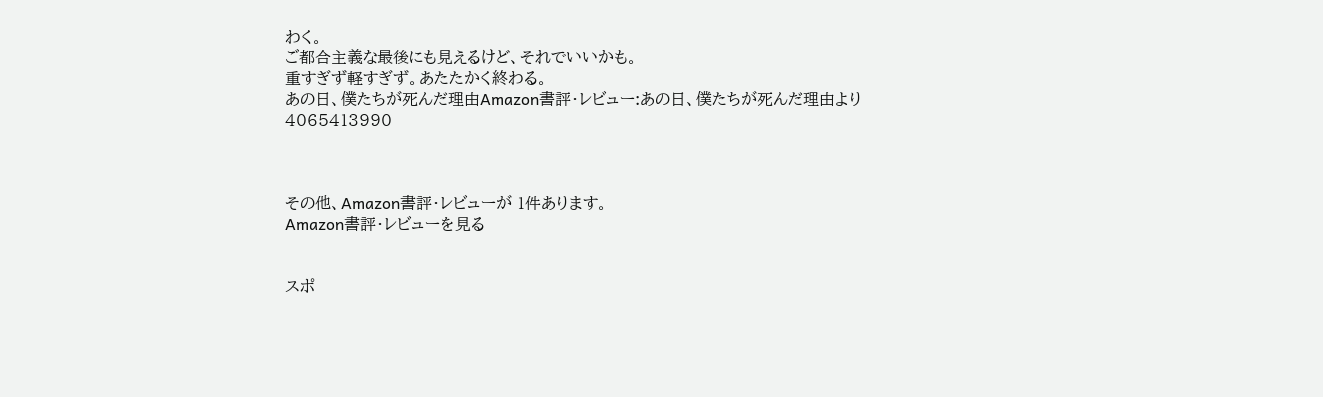わく。
ご都合主義な最後にも見えるけど、それでいいかも。
重すぎず軽すぎず。あたたかく終わる。
あの日、僕たちが死んだ理由Amazon書評・レビュー:あの日、僕たちが死んだ理由より
4065413990



その他、Amazon書評・レビューが 1件あります。
Amazon書評・レビューを見る


スポ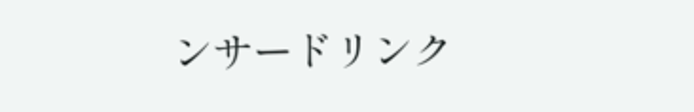ンサードリンク